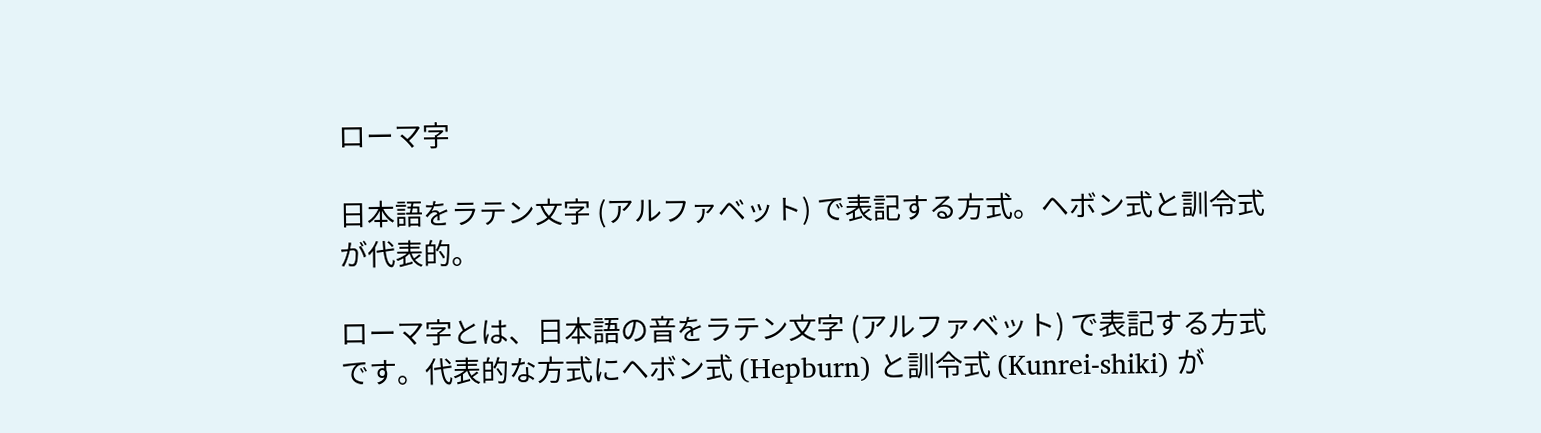ローマ字

日本語をラテン文字 (アルファベット) で表記する方式。ヘボン式と訓令式が代表的。

ローマ字とは、日本語の音をラテン文字 (アルファベット) で表記する方式です。代表的な方式にヘボン式 (Hepburn) と訓令式 (Kunrei-shiki) が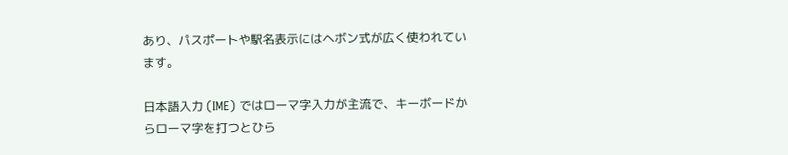あり、パスポートや駅名表示にはヘボン式が広く使われています。

日本語入力 (IME) ではローマ字入力が主流で、キーボードからローマ字を打つとひら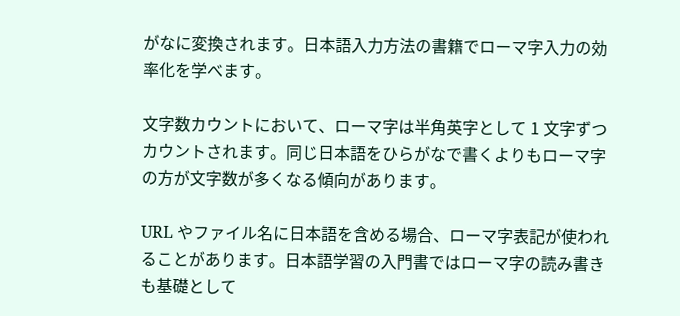がなに変換されます。日本語入力方法の書籍でローマ字入力の効率化を学べます。

文字数カウントにおいて、ローマ字は半角英字として 1 文字ずつカウントされます。同じ日本語をひらがなで書くよりもローマ字の方が文字数が多くなる傾向があります。

URL やファイル名に日本語を含める場合、ローマ字表記が使われることがあります。日本語学習の入門書ではローマ字の読み書きも基礎として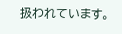扱われています。